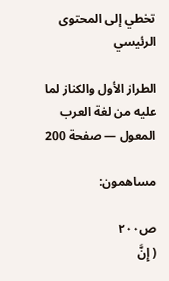تخطي إلى المحتوى الرئيسي

الطراز الأول والكناز لما عليه من لغة العرب المعول — صفحة 200

مساهمون:

ص٢٠٠
( إِنَّ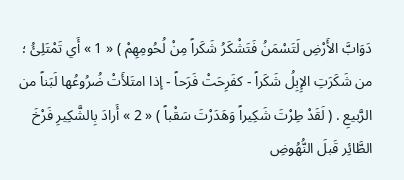دَوَابَّ الأَرْضِ لَتَسْمَنُ فَتَشْكَرُ شَكَراً مِنْ لُحُومِهِمْ ) « 1 » أَي تَمْتَلِئُ ؛ من شَكَرَتِ الإِبِلُ شَكَراً - كفَرِحَتْ فَرَحاً - إذا امتَلأَتْ ضُرُوعُها لَبَناً من الرَّبيعِ . ( لَقَدْ طِرْتَ شَكِيراً وَهَدَرْتَ سَقْباً ) « 2 » أَرادَ بِالشَّكِيرِ فَرْخَ الطَّائِر قَبلَ النُّهُوضِ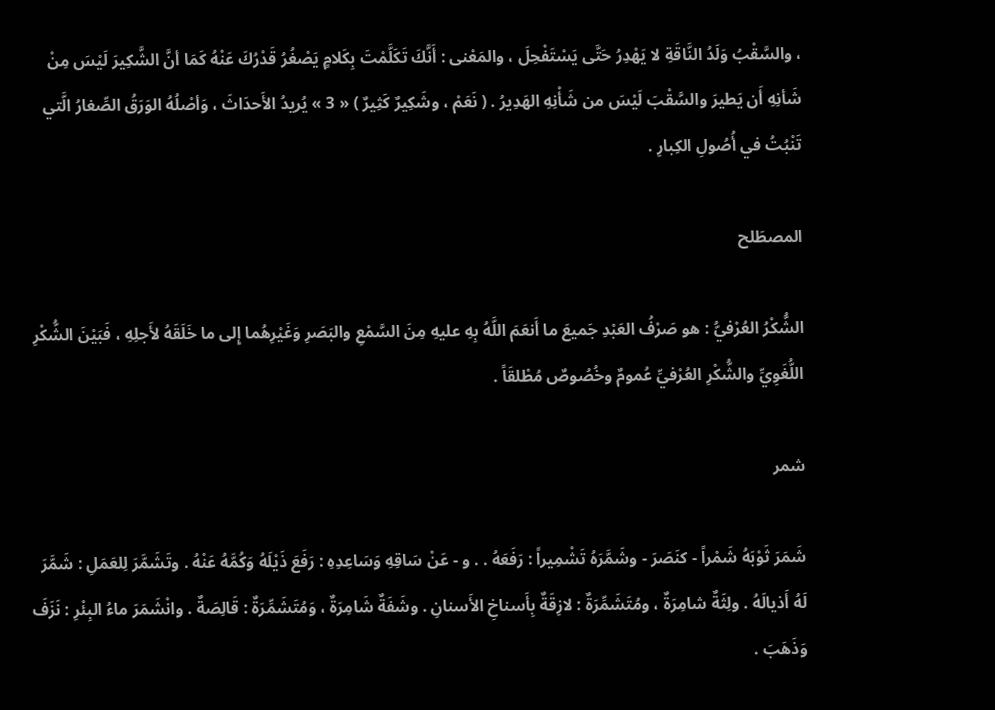، والسَّقْبُ وَلَدُ النَّاقَةِ لا يَهْدِرُ حَتَّى يَسْتَفْحِلَ ، والمَعْنى : أَنَّكَ تَكَلَّمْتَ بِكَلامٍ يَصْغُرُ قَدْرُكَ عَنْهُ كَمَا أنَّ الشَّكِيرَ لَيْسَ مِنْ شَأنِهِ أَن يَطيرَ والسَّقْبَ لَيْسَ من شَأْنِهِ الهَدِيرُ . ( نَعَمْ ، وشَكِيرٌ كَثِيرٌ ) « 3 » يُريدُ الأَحدَاثَ ، وَأصْلُهُ الوَرَقُ الصِّغارُ الَّتي تَنْبُتُ في أُصُولِ الكِبارِ .

المصطَلح

الشُّكْرُ العُرْفيُّ : هو صَرْفُ العَبْدِ جَميعَ ما أَنعَمَ اللَّهُ بِهِ عليهِ مِنَ السَّمْعِ والبَصَرِ وَغَيْرِهُما إِلى ما خَلَقَهُ لأَجلِهِ ، فَبَيْنَ الشُّكْرِ اللُّغَوِيِّ والشُّكْرِ العُرْفيِّ عُمومٌ وخُصُوصٌ مُطْلقَاً .

شمر

شَمَرَ ثَوْبَهُ شَمْراً - كنَصَرَ - وشَمَّرَهُ تَشْمِيراً : رَفَعَهُ . . و - عَنْ سَاقِهِ وَسَاعِدِهِ : رَفَعَ ذَيْلَهُ وَكُمَّهُ عَنْهُ . وتَشَمَّرَ لِلعَمَلِ : شَمَّرَ لَهُ أَذيالَهُ . ولِثَةٌ شامِرَةٌ ، ومُتَشَمِّرَةٌ : لازِقَةٌ بِأَسناخِ الأَسنانِ . وشَفَةٌ شَامِرَةٌ ، وَمُتَشَمِّرَةٌ : قَالِصَةٌ . وانْشَمَرَ ماءُ البِئْرِ : نَزَفَ وَذَهَبَ .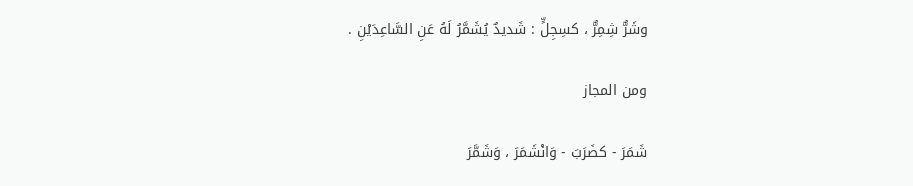وشَرٌّ شِمِرٌّ ، كسِجِلٍّ : شَديدٌ يُشَمَّرُ لَهُ عَنِ السَّاعِدَيْنِ .

ومن المجاز

شَمَرَ - كضَرَبَ - وَانْشَمَرَ ، وَشَمَّرَ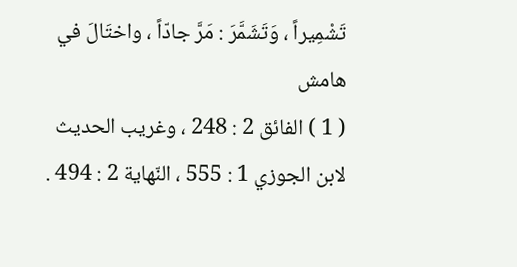تَشْمِيراً ، وَتَشَمَّرَ : مَرَّ جادّاً ، واختَالَ في
هامش
( 1 ) الفائق 2 : 248 ، وغريب الحديث لابن الجوزي 1 : 555 ، النّهاية 2 : 494 .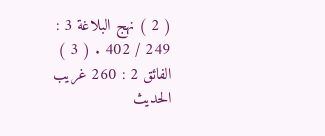( 2 ) نهج البلاغة 3 : 249 / 402 . ( 3 ) الفائق 2 : 260 غريب الحديث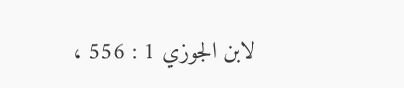لابن الجوزي 1 : 556 ،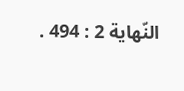النّهاية 2 : 494 .